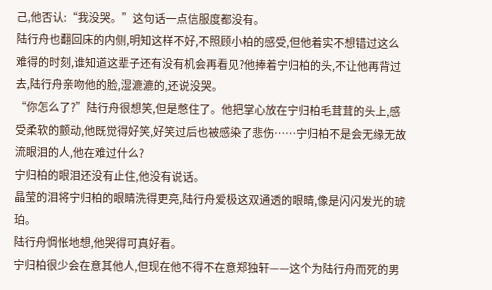己,他否认:“我没哭。”这句话一点信服度都没有。
陆行舟也翻回床的内侧,明知这样不好,不照顾小柏的感受,但他着实不想错过这么难得的时刻,谁知道这辈子还有没有机会再看见?他捧着宁归柏的头,不让他再背过去,陆行舟亲吻他的脸,湿漉漉的,还说没哭。
“你怎么了?”陆行舟很想笑,但是憋住了。他把掌心放在宁归柏毛茸茸的头上,感受柔软的颤动,他既觉得好笑,好笑过后也被感染了悲伤……宁归柏不是会无缘无故流眼泪的人,他在难过什么?
宁归柏的眼泪还没有止住,他没有说话。
晶莹的泪将宁归柏的眼睛洗得更亮,陆行舟爱极这双通透的眼睛,像是闪闪发光的琥珀。
陆行舟惆怅地想,他哭得可真好看。
宁归柏很少会在意其他人,但现在他不得不在意郑独轩——这个为陆行舟而死的男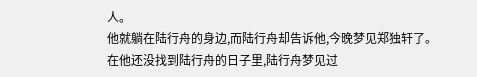人。
他就躺在陆行舟的身边,而陆行舟却告诉他,今晚梦见郑独轩了。
在他还没找到陆行舟的日子里,陆行舟梦见过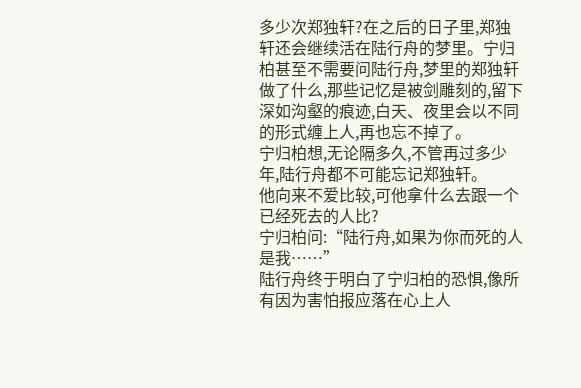多少次郑独轩?在之后的日子里,郑独轩还会继续活在陆行舟的梦里。宁归柏甚至不需要问陆行舟,梦里的郑独轩做了什么,那些记忆是被剑雕刻的,留下深如沟壑的痕迹,白天、夜里会以不同的形式缠上人,再也忘不掉了。
宁归柏想,无论隔多久,不管再过多少年,陆行舟都不可能忘记郑独轩。
他向来不爱比较,可他拿什么去跟一个已经死去的人比?
宁归柏问:“陆行舟,如果为你而死的人是我……”
陆行舟终于明白了宁归柏的恐惧,像所有因为害怕报应落在心上人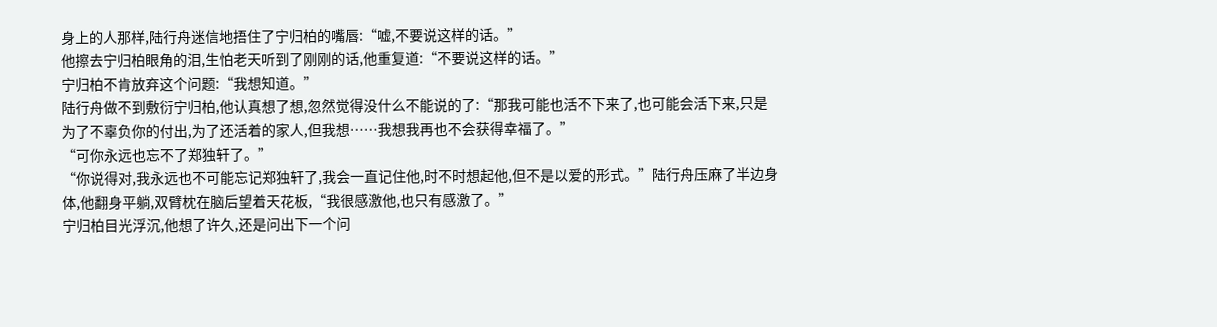身上的人那样,陆行舟迷信地捂住了宁归柏的嘴唇:“嘘,不要说这样的话。”
他擦去宁归柏眼角的泪,生怕老天听到了刚刚的话,他重复道:“不要说这样的话。”
宁归柏不肯放弃这个问题:“我想知道。”
陆行舟做不到敷衍宁归柏,他认真想了想,忽然觉得没什么不能说的了:“那我可能也活不下来了,也可能会活下来,只是为了不辜负你的付出,为了还活着的家人,但我想……我想我再也不会获得幸福了。”
“可你永远也忘不了郑独轩了。”
“你说得对,我永远也不可能忘记郑独轩了,我会一直记住他,时不时想起他,但不是以爱的形式。”陆行舟压麻了半边身体,他翻身平躺,双臂枕在脑后望着天花板,“我很感激他,也只有感激了。”
宁归柏目光浮沉,他想了许久,还是问出下一个问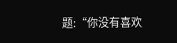题:“你没有喜欢